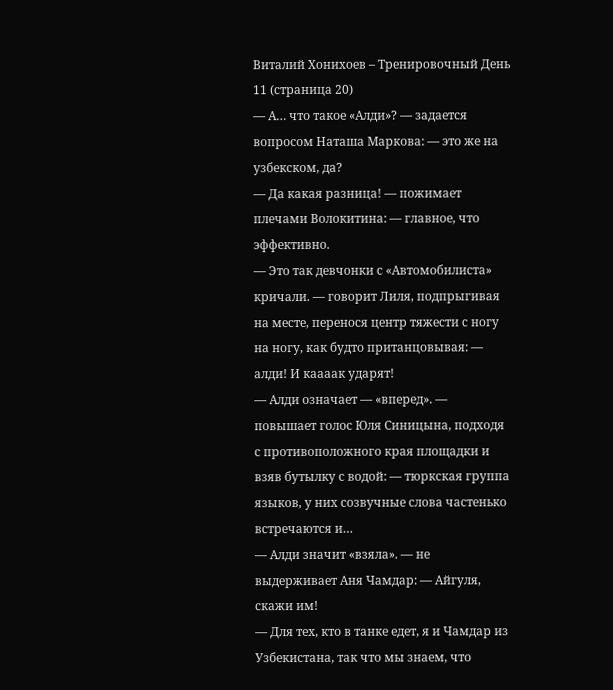Виталий Хонихоев – Тренировочный День 11 (страница 20)
— А… что такое «Алди»? — задается вопросом Наташа Маркова: — это же на узбекском, да?
— Да какая разница! — пожимает плечами Волокитина: — главное, что эффективно.
— Это так девчонки с «Автомобилиста» кричали. — говорит Лиля, подпрыгивая на месте, перенося центр тяжести с ногу на ногу, как будто пританцовывая: — алди! И каааак ударят!
— Алди означает — «вперед». — повышает голос Юля Синицына, подходя с противоположного края площадки и взяв бутылку с водой: — тюркская группа языков, у них созвучные слова частенько встречаются и…
— Алди значит «взяла». — не выдерживает Аня Чамдар: — Айгуля, скажи им!
— Для тех, кто в танке едет, я и Чамдар из Узбекистана, так что мы знаем, что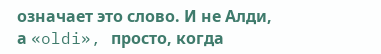означает это слово. И не Алди, а «oldi», просто, когда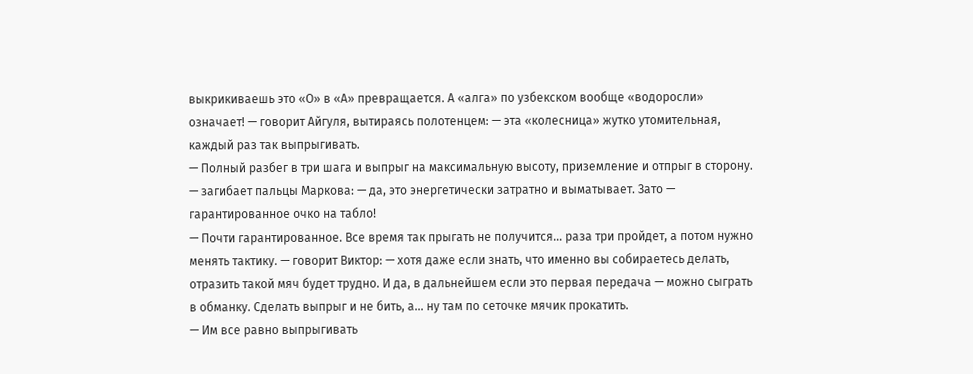выкрикиваешь это «О» в «А» превращается. А «алга» по узбекском вообще «водоросли» означает! — говорит Айгуля, вытираясь полотенцем: — эта «колесница» жутко утомительная, каждый раз так выпрыгивать.
— Полный разбег в три шага и выпрыг на максимальную высоту, приземление и отпрыг в сторону. — загибает пальцы Маркова: — да, это энергетически затратно и выматывает. Зато — гарантированное очко на табло!
— Почти гарантированное. Все время так прыгать не получится… раза три пройдет, а потом нужно менять тактику. — говорит Виктор: — хотя даже если знать, что именно вы собираетесь делать, отразить такой мяч будет трудно. И да, в дальнейшем если это первая передача — можно сыграть в обманку. Сделать выпрыг и не бить, а… ну там по сеточке мячик прокатить.
— Им все равно выпрыгивать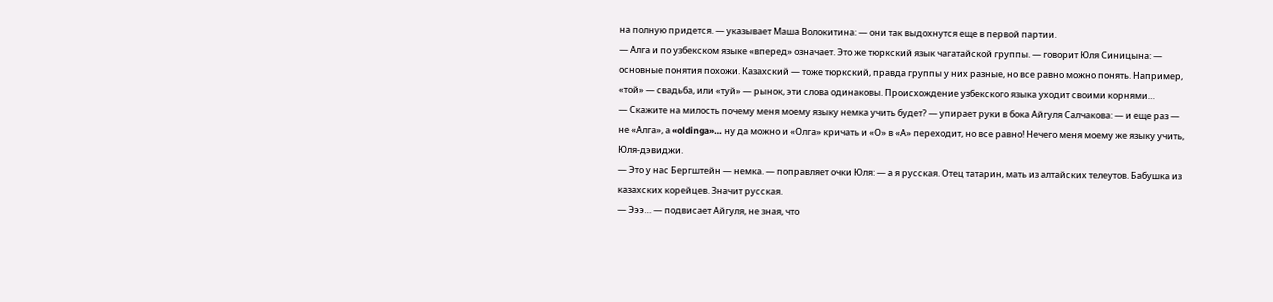на полную придется. — указывает Маша Волокитина: — они так выдохнутся еще в первой партии.
— Алга и по узбекском языке «вперед» означает. Это же тюркский язык чагатайской группы. — говорит Юля Синицына: — основные понятия похожи. Казахский — тоже тюркский, правда группы у них разные, но все равно можно понять. Например, «той» — свадьба, или «туй» — рынок, эти слова одинаковы. Происхождение узбекского языка уходит своими корнями…
— Скажите на милость почему меня моему языку немка учить будет? — упирает руки в бока Айгуля Салчакова: — и еще раз — не «Алга», а «oldinga»… ну да можно и «Олга» кричать и «О» в «А» переходит, но все равно! Нечего меня моему же языку учить, Юля-дэвиджи.
— Это у нас Бергштейн — немка. — поправляет очки Юля: — а я русская. Отец татарин, мать из алтайских телеутов. Бабушка из казахских корейцев. Значит русская.
— Эээ… — подвисает Айгуля, не зная, что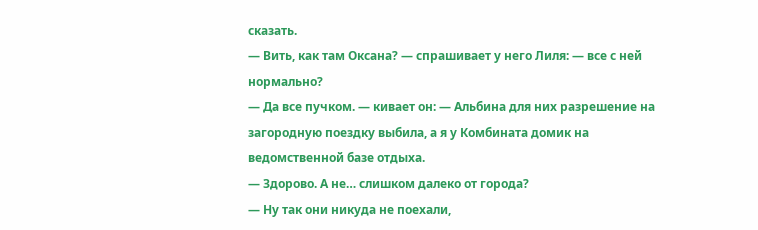сказать.
— Вить, как там Оксана? — спрашивает у него Лиля: — все с ней нормально?
— Да все пучком. — кивает он: — Альбина для них разрешение на загородную поездку выбила, а я у Комбината домик на ведомственной базе отдыха.
— Здорово. А не… слишком далеко от города?
— Ну так они никуда не поехали,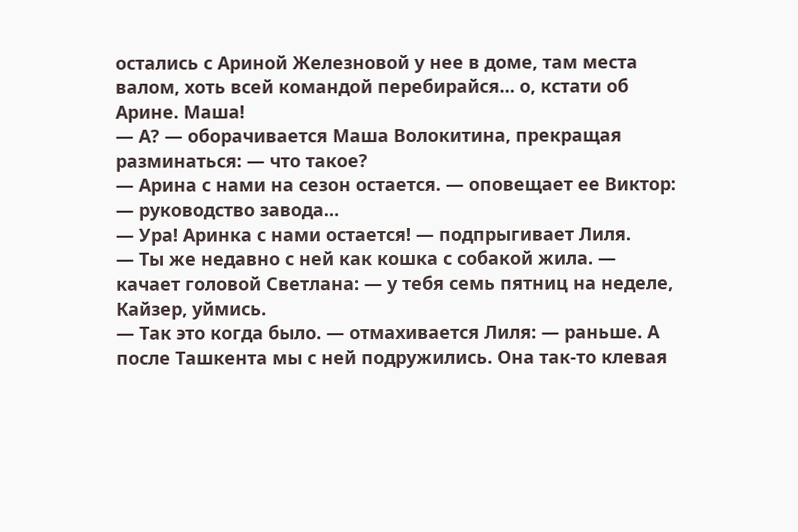остались с Ариной Железновой у нее в доме, там места валом, хоть всей командой перебирайся… о, кстати об Арине. Маша!
— А? — оборачивается Маша Волокитина, прекращая разминаться: — что такое?
— Арина с нами на сезон остается. — оповещает ее Виктор: — руководство завода…
— Ура! Аринка с нами остается! — подпрыгивает Лиля.
— Ты же недавно с ней как кошка с собакой жила. — качает головой Светлана: — у тебя семь пятниц на неделе, Кайзер, уймись.
— Так это когда было. — отмахивается Лиля: — раньше. А после Ташкента мы с ней подружились. Она так-то клевая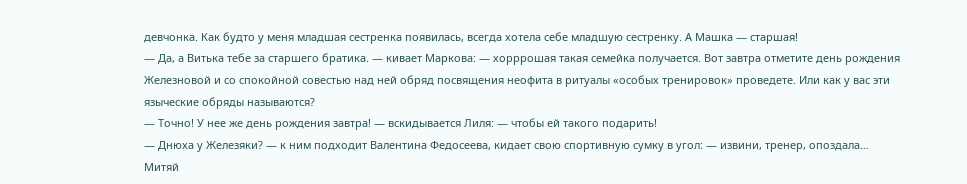девчонка. Как будто у меня младшая сестренка появилась, всегда хотела себе младшую сестренку. А Машка — старшая!
— Да, а Витька тебе за старшего братика. — кивает Маркова: — хорррошая такая семейка получается. Вот завтра отметите день рождения Железновой и со спокойной совестью над ней обряд посвящения неофита в ритуалы «особых тренировок» проведете. Или как у вас эти языческие обряды называются?
— Точно! У нее же день рождения завтра! — вскидывается Лиля: — чтобы ей такого подарить!
— Днюха у Железяки? — к ним подходит Валентина Федосеева, кидает свою спортивную сумку в угол: — извини, тренер, опоздала… Митяй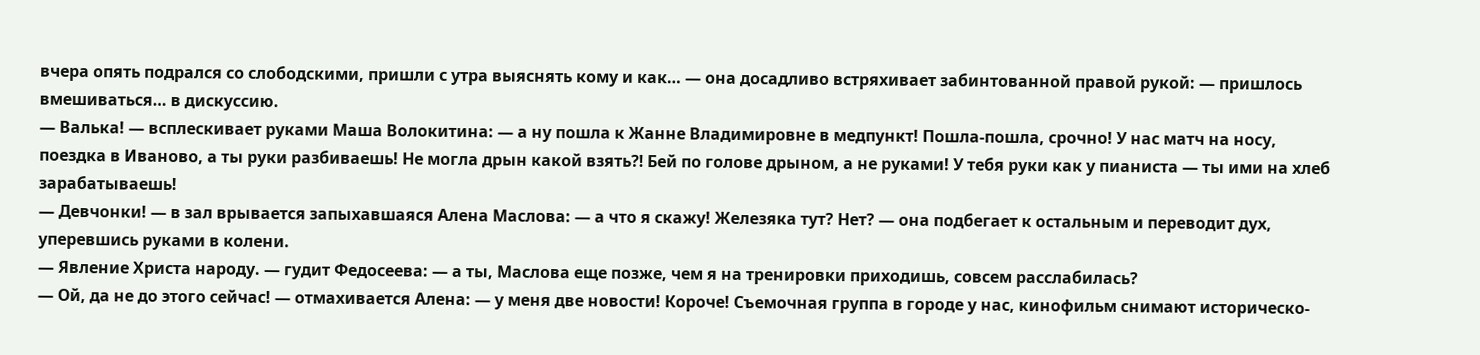вчера опять подрался со слободскими, пришли с утра выяснять кому и как… — она досадливо встряхивает забинтованной правой рукой: — пришлось вмешиваться… в дискуссию.
— Валька! — всплескивает руками Маша Волокитина: — а ну пошла к Жанне Владимировне в медпункт! Пошла-пошла, срочно! У нас матч на носу, поездка в Иваново, а ты руки разбиваешь! Не могла дрын какой взять⁈ Бей по голове дрыном, а не руками! У тебя руки как у пианиста — ты ими на хлеб зарабатываешь!
— Девчонки! — в зал врывается запыхавшаяся Алена Маслова: — а что я скажу! Железяка тут? Нет? — она подбегает к остальным и переводит дух, уперевшись руками в колени.
— Явление Христа народу. — гудит Федосеева: — а ты, Маслова еще позже, чем я на тренировки приходишь, совсем расслабилась?
— Ой, да не до этого сейчас! — отмахивается Алена: — у меня две новости! Короче! Съемочная группа в городе у нас, кинофильм снимают историческо-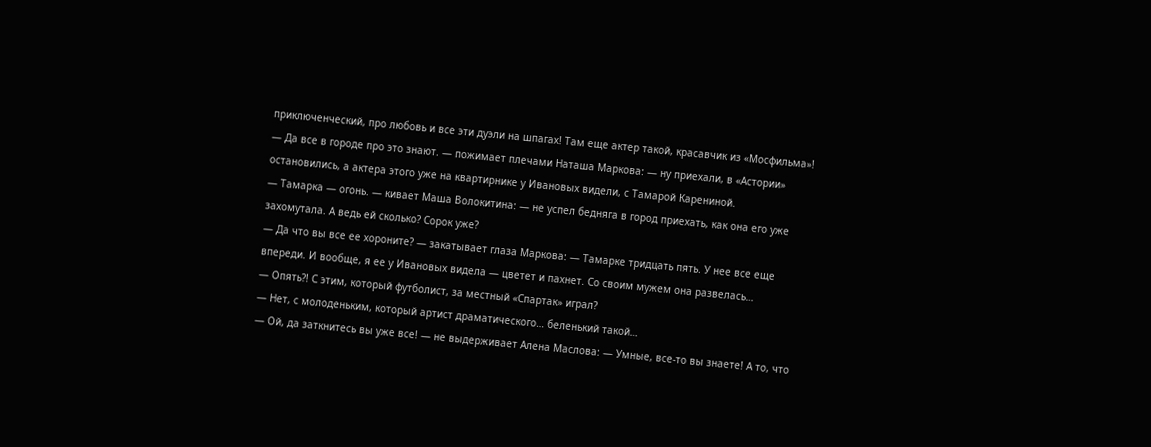приключенческий, про любовь и все эти дуэли на шпагах! Там еще актер такой, красавчик из «Мосфильма»!
— Да все в городе про это знают. — пожимает плечами Наташа Маркова: — ну приехали, в «Астории» остановились, а актера этого уже на квартирнике у Ивановых видели, с Тамарой Карениной.
— Тамарка — огонь. — кивает Маша Волокитина: — не успел бедняга в город приехать, как она его уже захомутала. А ведь ей сколько? Сорок уже?
— Да что вы все ее хороните? — закатывает глаза Маркова: — Тамарке тридцать пять. У нее все еще впереди. И вообще, я ее у Ивановых видела — цветет и пахнет. Со своим мужем она развелась…
— Опять⁈ С этим, который футболист, за местный «Спартак» играл?
— Нет, с молоденьким, который артист драматического… беленький такой…
— Ой, да заткнитесь вы уже все! — не выдерживает Алена Маслова: — Умные, все-то вы знаете! А то, что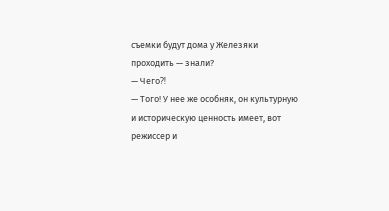съемки будут дома у Железяки проходить — знали?
— Чего⁈
— Того! У нее же особняк, он культурную и историческую ценность имеет, вот режиссер и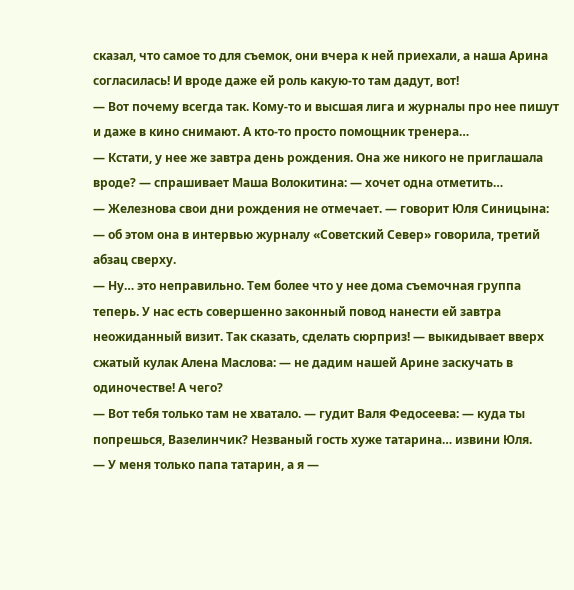сказал, что самое то для съемок, они вчера к ней приехали, а наша Арина согласилась! И вроде даже ей роль какую-то там дадут, вот!
— Вот почему всегда так. Кому-то и высшая лига и журналы про нее пишут и даже в кино снимают. А кто-то просто помощник тренера…
— Кстати, у нее же завтра день рождения. Она же никого не приглашала вроде? — спрашивает Маша Волокитина: — хочет одна отметить…
— Железнова свои дни рождения не отмечает. — говорит Юля Синицына: — об этом она в интервью журналу «Советский Север» говорила, третий абзац сверху.
— Ну… это неправильно. Тем более что у нее дома съемочная группа теперь. У нас есть совершенно законный повод нанести ей завтра неожиданный визит. Так сказать, сделать сюрприз! — выкидывает вверх сжатый кулак Алена Маслова: — не дадим нашей Арине заскучать в одиночестве! А чего?
— Вот тебя только там не хватало. — гудит Валя Федосеева: — куда ты попрешься, Вазелинчик? Незваный гость хуже татарина… извини Юля.
— У меня только папа татарин, а я —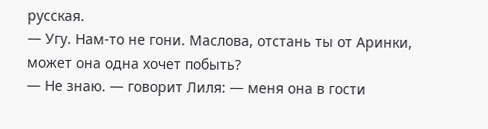русская.
— Угу. Нам-то не гони. Маслова, отстань ты от Аринки, может она одна хочет побыть?
— Не знаю. — говорит Лиля: — меня она в гости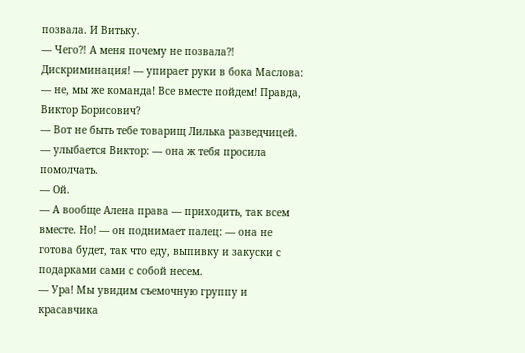позвала. И Витьку.
— Чего⁈ А меня почему не позвала⁈ Дискриминация! — упирает руки в бока Маслова: — не, мы же команда! Все вместе пойдем! Правда, Виктор Борисович?
— Вот не быть тебе товарищ Лилька разведчицей. — улыбается Виктор: — она ж тебя просила помолчать.
— Ой.
— А вообще Алена права — приходить, так всем вместе. Но! — он поднимает палец: — она не готова будет, так что еду, выпивку и закуски с подарками сами с собой несем.
— Ура! Мы увидим съемочную группу и красавчика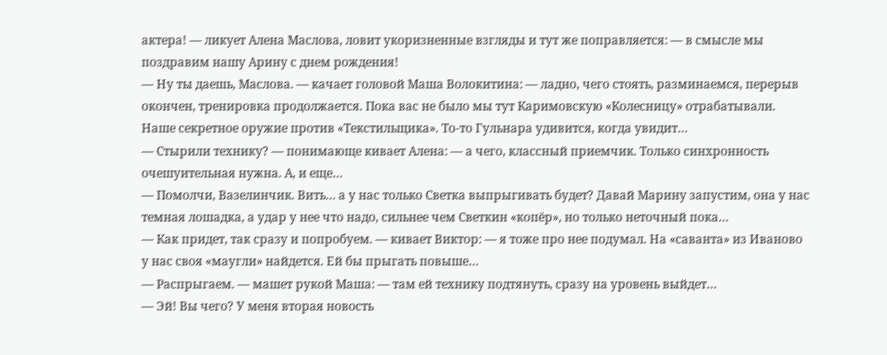актера! — ликует Алена Маслова, ловит укоризненные взгляды и тут же поправляется: — в смысле мы поздравим нашу Арину с днем рождения!
— Ну ты даешь, Маслова. — качает головой Маша Волокитина: — ладно, чего стоять, разминаемся, перерыв окончен, тренировка продолжается. Пока вас не было мы тут Каримовскую «Колесницу» отрабатывали. Наше секретное оружие против «Текстильщика». То-то Гульнара удивится, когда увидит…
— Стырили технику? — понимающе кивает Алена: — а чего, классный приемчик. Только синхронность очешуительная нужна. А, и еще…
— Помолчи, Вазелинчик. Вить… а у нас только Светка выпрыгивать будет? Давай Марину запустим, она у нас темная лошадка, а удар у нее что надо, сильнее чем Светкин «копёр», но только неточный пока…
— Как придет, так сразу и попробуем. — кивает Виктор: — я тоже про нее подумал. На «саванта» из Иваново у нас своя «маугли» найдется. Ей бы прыгать повыше…
— Распрыгаем. — машет рукой Маша: — там ей технику подтянуть, сразу на уровень выйдет…
— Эй! Вы чего? У меня вторая новость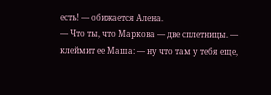есть! — обижается Алена.
— Что ты, что Маркова — две сплетницы. — клеймит ее Маша: — ну что там у тебя еще,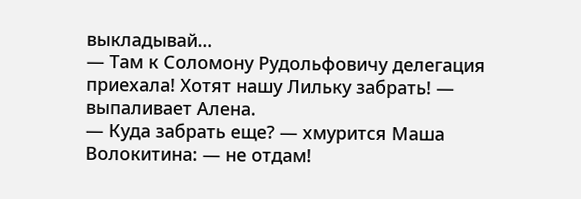выкладывай…
— Там к Соломону Рудольфовичу делегация приехала! Хотят нашу Лильку забрать! — выпаливает Алена.
— Куда забрать еще? — хмурится Маша Волокитина: — не отдам!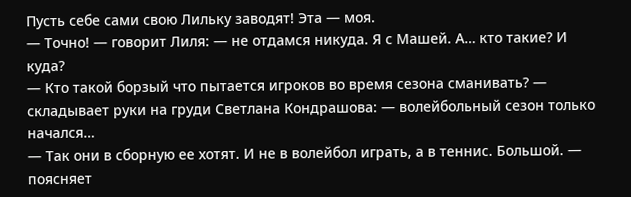Пусть себе сами свою Лильку заводят! Эта — моя.
— Точно! — говорит Лиля: — не отдамся никуда. Я с Машей. А… кто такие? И куда?
— Кто такой борзый что пытается игроков во время сезона сманивать? — складывает руки на груди Светлана Кондрашова: — волейбольный сезон только начался…
— Так они в сборную ее хотят. И не в волейбол играть, а в теннис. Большой. — поясняет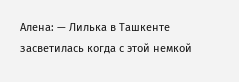Алена: — Лилька в Ташкенте засветилась когда с этой немкой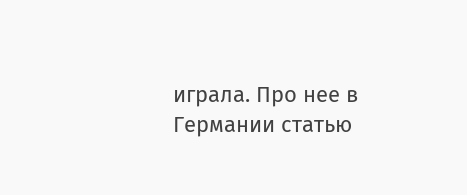играла. Про нее в Германии статью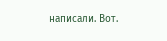написали. Вот.